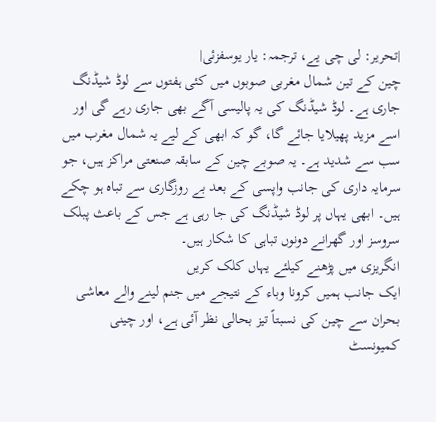|تحریر: لی چی یے، ترجمہ: یار یوسفزئی|
چین کے تین شمال مغربی صوبوں میں کئی ہفتوں سے لوڈ شیڈنگ جاری ہے۔ لوڈ شیڈنگ کی یہ پالیسی آگے بھی جاری رہے گی اور اسے مزید پھیلایا جائے گا، گو کہ ابھی کے لیے یہ شمال مغرب میں سب سے شدید ہے۔ یہ صوبے چین کے سابقہ صنعتی مراکز ہیں، جو سرمایہ داری کی جانب واپسی کے بعد بے روزگاری سے تباہ ہو چکے ہیں۔ ابھی یہاں پر لوڈ شیڈنگ کی جا رہی ہے جس کے باعث پبلک سروسز اور گھرانے دونوں تباہی کا شکار ہیں۔
انگریزی میں پڑھنے کیلئے یہاں کلک کریں
ایک جانب ہمیں کرونا وباء کے نتیجے میں جنم لینے والے معاشی بحران سے چین کی نسبتاً تیز بحالی نظر آئی ہے، اور چینی کمیونسٹ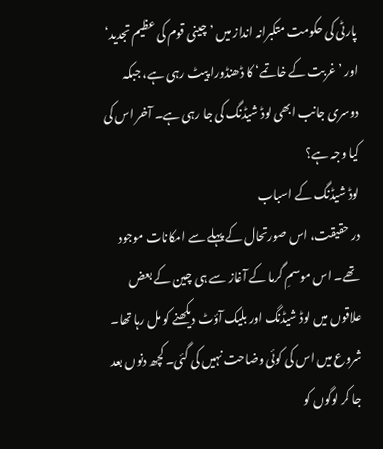پارٹی کی حکومت متکبرانہ انداز میں ’چینی قوم کی عظیم تجدید‘ اور ’غربت کے خاتمے‘ کا ڈھنڈورا پیٹ رہی ہے، جبکہ دوسری جانب ابھی لوڈ شیڈنگ کی جا رہی ہے۔ آخر اس کی کیا وجہ ہے؟
لوڈ شیڈنگ کے اسباب
در حقیقت، اس صورتحال کے پہلے سے امکانات موجود تھے۔ اس موسمِ گرما کے آغاز سے ہی چین کے بعض علاقوں میں لوڈ شیڈنگ اور بلیک آؤٹ دیکھنے کو مل رہا تھا۔ شروع میں اس کی کوئی وضاحت نہیں کی گئی۔ کچھ دنوں بعد جا کر لوگوں کو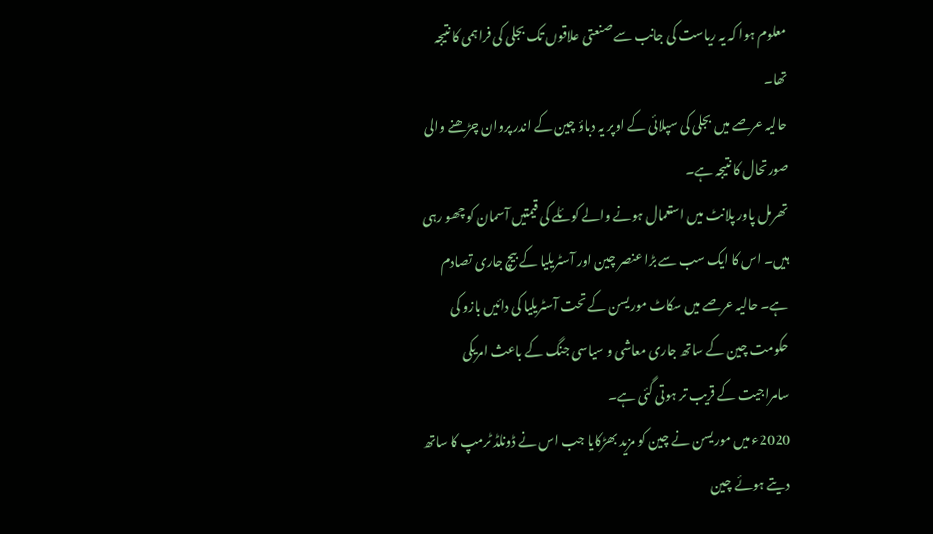معلوم ہوا کہ یہ ریاست کی جانب سے صنعتی علاقوں تک بجلی کی فراہمی کا نتیجہ تھا۔
حالیہ عرصے میں بجلی کی سپلائی کے اوپر یہ دباؤ چین کے اندر پروان چڑھنے والی صورتحال کا نتیجہ ہے۔
تھرمل پاور پلانٹ میں استعمال ہونے والے کوئلے کی قیمتیں آسمان کو چھو رہی ہیں۔ اس کا ایک سب سے بڑا عنصر چین اور آسٹریلیا کے بیچ جاری تصادم ہے۔ حالیہ عرصے میں سکاٹ موریسن کے تحت آسٹریلیا کی دائیں بازو کی حکومت چین کے ساتھ جاری معاشی و سیاسی جنگ کے باعث امریکی سامراجیت کے قریب تر ہوتی گئی ہے۔
2020ء میں موریسن نے چین کو مزید بھڑکایا جب اس نے ڈونلڈ ٹرمپ کا ساتھ دیتے ہوئے چین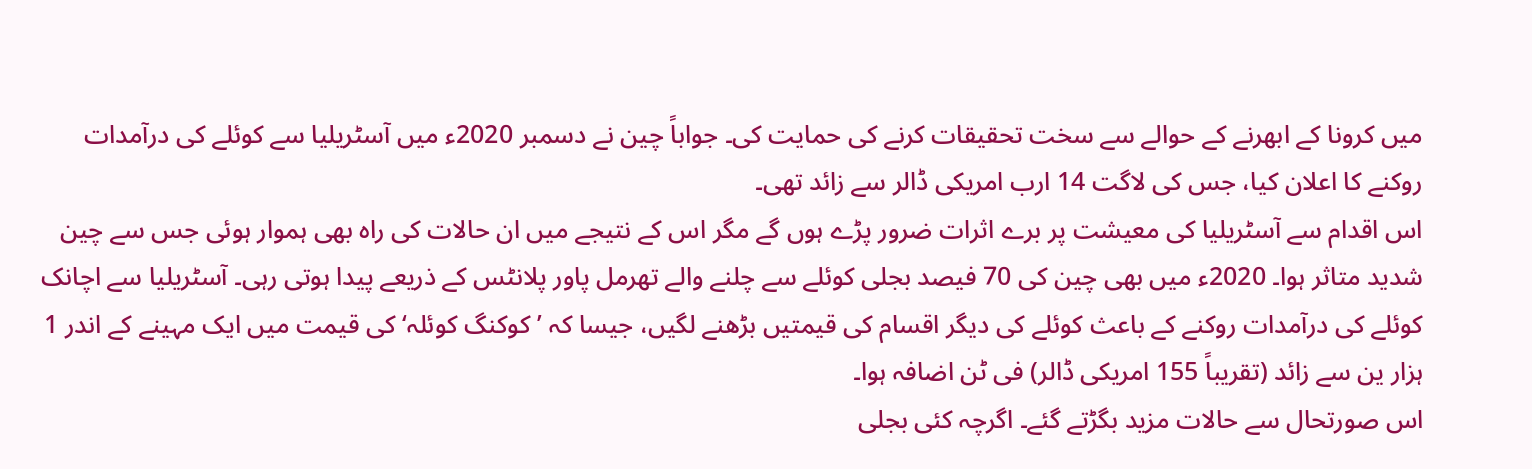میں کرونا کے ابھرنے کے حوالے سے سخت تحقیقات کرنے کی حمایت کی۔ جواباً چین نے دسمبر 2020ء میں آسٹریلیا سے کوئلے کی درآمدات روکنے کا اعلان کیا، جس کی لاگت 14 ارب امریکی ڈالر سے زائد تھی۔
اس اقدام سے آسٹریلیا کی معیشت پر برے اثرات ضرور پڑے ہوں گے مگر اس کے نتیجے میں ان حالات کی راہ بھی ہموار ہوئی جس سے چین شدید متاثر ہوا۔ 2020ء میں بھی چین کی 70 فیصد بجلی کوئلے سے چلنے والے تھرمل پاور پلانٹس کے ذریعے پیدا ہوتی رہی۔ آسٹریلیا سے اچانک کوئلے کی درآمدات روکنے کے باعث کوئلے کی دیگر اقسام کی قیمتیں بڑھنے لگیں، جیسا کہ ’کوکنگ کوئلہ‘ کی قیمت میں ایک مہینے کے اندر 1 ہزار ین سے زائد (تقریباً 155 امریکی ڈالر) فی ٹن اضافہ ہوا۔
اس صورتحال سے حالات مزید بگڑتے گئے۔ اگرچہ کئی بجلی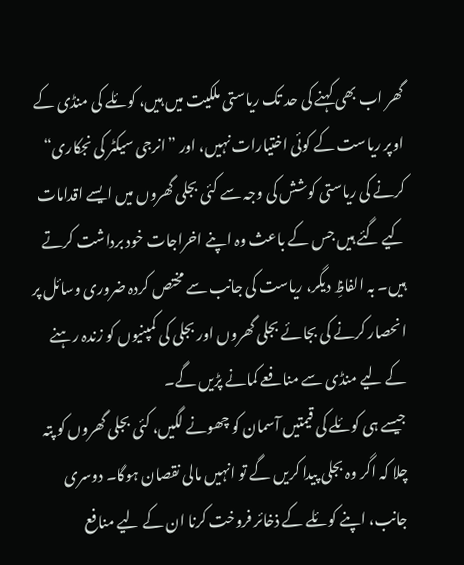گھر اب بھی کہنے کی حد تک ریاستی ملکیت میں ہیں، کوئلے کی منڈی کے اوپر ریاست کے کوئی اختیارات نہیں، اور ”انرجی سیکٹر کی نجکاری“ کرنے کی ریاستی کوشش کی وجہ سے کئی بجلی گھروں میں ایسے اقدامات کیے گئے ہیں جس کے باعث وہ اپنے اخراجات خود برداشت کرتے ہیں۔ بہ الفاظِ دیگر، ریاست کی جانب سے مختص کردہ ضروری وسائل پر انحصار کرنے کی بجائے بجلی گھروں اور بجلی کی کمپنیوں کو زندہ رہنے کے لیے منڈی سے منافعے کمانے پڑیں گے۔
جیسے ہی کوئلے کی قیمتیں آسمان کو چھونے لگیں، کئی بجلی گھروں کو پتہ چلا کہ اگر وہ بجلی پیدا کریں گے تو انہیں مالی نقصان ہوگا۔ دوسری جانب، اپنے کوئلے کے ذخائر فروخت کرنا ان کے لیے منافع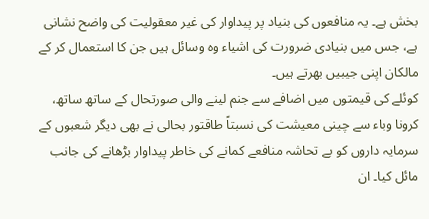بخش ہے۔ یہ منافعوں کی بنیاد پر پیداوار کی غیر معقولیت کی واضح نشانی ہے، جس میں بنیادی ضرورت کی اشیاء وہ وسائل ہیں جن کا استعمال کر کے مالکان اپنی جیبیں بھرتے ہیں۔
کوئلے کی قیمتوں میں اضافے سے جنم لینے والی صورتحال کے ساتھ ساتھ، کرونا وباء سے چینی معیشت کی نسبتاً طاقتور بحالی نے بھی دیگر شعبوں کے سرمایہ داروں کو بے تحاشہ منافعے کمانے کی خاطر پیداوار بڑھانے کی جانب مائل کیا۔ ان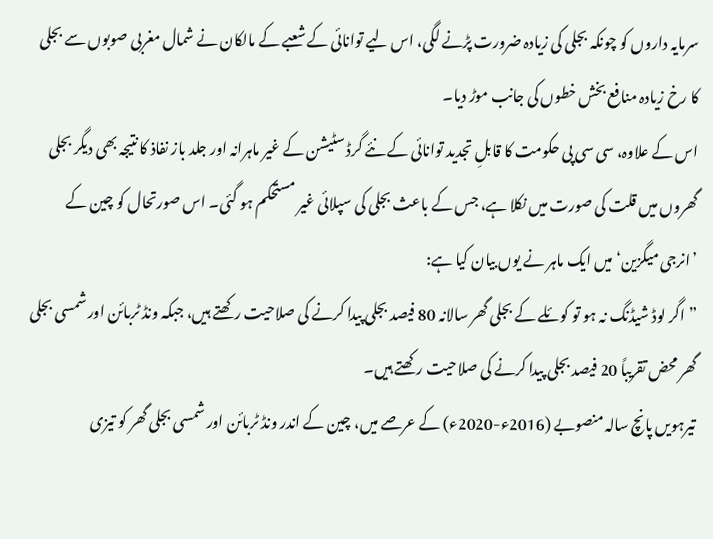سرمایہ داروں کو چونکہ بجلی کی زیادہ ضرورت پڑنے لگی، اس لیے توانائی کے شعبے کے مالکان نے شمال مغربی صوبوں سے بجلی کا رخ زیادہ منافع بخش خطوں کی جانب موڑ دیا۔
اس کے علاوہ، سی سی پی حکومت کا قابلِ تجدید توانائی کے نئے گرڈ سٹیشن کے غیر ماہرانہ اور جلد باز نفاذ کا نتیجہ بھی دیگر بجلی گھروں میں قلت کی صورت میں نکلا ہے، جس کے باعث بجلی کی سپلائی غیر مستحکم ہو گئی۔ اس صورتحال کو چین کے ’انرجی میگزین‘ میں ایک ماہر نے یوں بیان کیا ہے:
”اگر لوڈ شیڈنگ نہ ہو تو کوئلے کے بجلی گھر سالانہ 80 فیصد بجلی پیدا کرنے کی صلاحیت رکھتے ہیں، جبکہ ونڈ ٹربائن اور شمسی بجلی گھر محض تقریباً 20 فیصد بجلی پیدا کرنے کی صلاحیت رکھتے ہیں۔
تیرہویں پانچ سالہ منصوبے (2016ء-2020ء) کے عرصے میں، چین کے اندر ونڈ ٹربائن اور شمسی بجلی گھر کو تیزی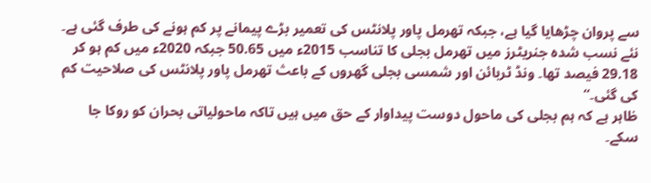سے پروان چڑھایا گیا ہے، جبکہ تھرمل پاور پلانٹس کی تعمیر بڑے پیمانے پر کم ہونے کی طرف گئی ہے۔ نئے نسب شدہ جنریٹرز میں تھرمل بجلی کا تناسب 2015ء میں 50.65 جبکہ 2020ء میں کم ہو کر 29.18 فیصد تھا۔ ونڈ ٹربائن اور شمسی بجلی گھروں کے باعث تھرمل پاور پلانٹس کی صلاحیت کم کی گئی۔“
ظاہر ہے کہ ہم بجلی کی ماحول دوست پیداوار کے حق میں ہیں تاکہ ماحولیاتی بحران کو روکا جا سکے۔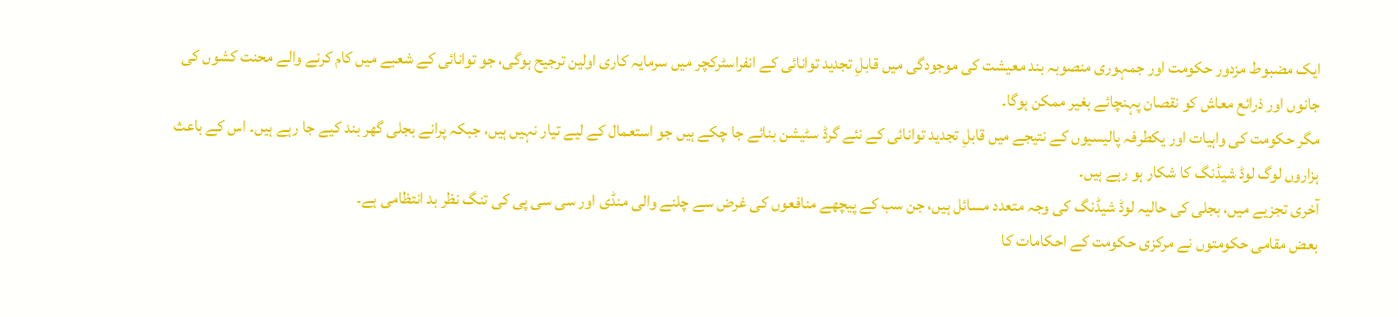ایک مضبوط مزدور حکومت اور جمہوری منصوبہ بند معیشت کی موجودگی میں قابلِ تجدید توانائی کے انفراسٹرکچر میں سرمایہ کاری اولین ترجیح ہوگی، جو توانائی کے شعبے میں کام کرنے والے محنت کشوں کی جانوں اور ذرائع معاش کو نقصان پہنچائے بغیر ممکن ہوگا۔
مگر حکومت کی واہیات اور یکطرفہ پالیسیوں کے نتیجے میں قابلِ تجدید توانائی کے نئے گرڈ سٹیشن بنائے جا چکے ہیں جو استعمال کے لیے تیار نہیں ہیں، جبکہ پرانے بجلی گھر بند کیے جا رہے ہیں۔ اس کے باعث ہزاروں لوگ لوڈ شیڈنگ کا شکار ہو رہے ہیں۔
آخری تجزیے میں، بجلی کی حالیہ لوڈ شیڈنگ کی وجہ متعدد مسائل ہیں، جن سب کے پیچھے منافعوں کی غرض سے چلنے والی منڈی اور سی سی پی کی تنگ نظر بد انتظامی ہے۔
بعض مقامی حکومتوں نے مرکزی حکومت کے احکامات کا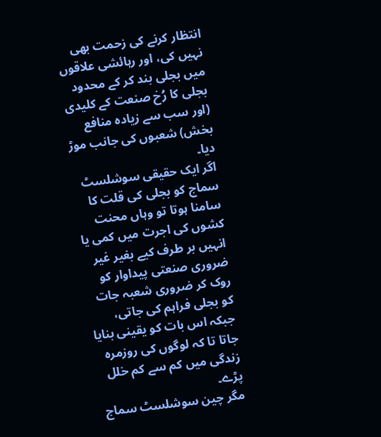انتظار کرنے کی زحمت بھی نہیں کی، اور رہائشی علاقوں میں بجلی بند کر کے محدود بجلی کا رُخ صنعت کے کلیدی (اور سب سے زیادہ منافع بخش) شعبوں کی جانب موڑ دیا۔
اگر ایک حقیقی سوشلسٹ سماج کو بجلی کی قلت کا سامنا ہوتا تو وہاں محنت کشوں کی اجرت میں کمی یا انہیں بر طرف کیے بغیر غیر ضروری صنعتی پیداوار کو روک کر ضروری شعبہ جات کو بجلی فراہم کی جاتی، جبکہ اس بات کو یقینی بنایا جاتا تا کہ لوگوں کی روزمرہ زندگی میں کم سے کم خلل پڑے۔
مگر چین سوشلسٹ سماج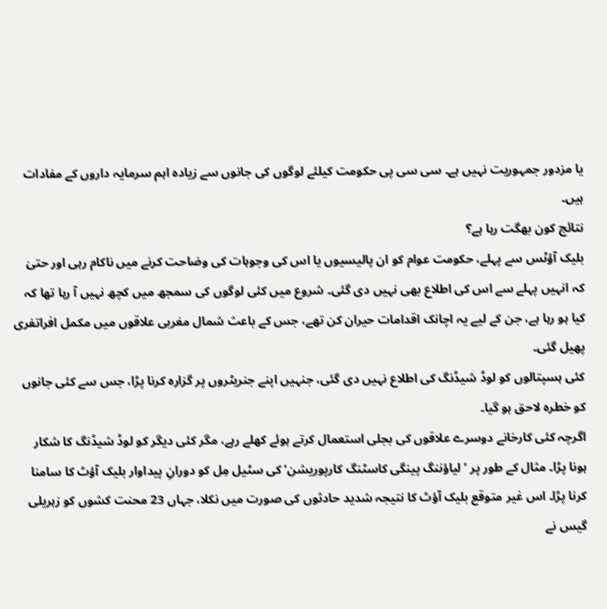یا مزدور جمہوریت نہیں ہے۔ سی سی پی حکومت کیلئے لوگوں کی جانوں سے زیادہ اہم سرمایہ داروں کے مفادات ہیں۔
نتائج کون بھگت رہا ہے؟
بلیک آؤٹس سے پہلے، حکومت عوام کو ان پالیسیوں یا اس کی وجوہات کی وضاحت کرنے میں ناکام رہی اور حتیٰ کہ انہیں پہلے سے اس کی اطلاع بھی نہیں دی گئی۔ شروع میں کئی لوگوں کی سمجھ میں کچھ نہیں آ رہا تھا کہ کیا ہو رہا ہے، جن کے لیے یہ اچانک اقدامات حیران کن تھے، جس کے باعث شمال مغربی علاقوں میں مکمل افراتفری پھیل گئی۔
کئی ہسپتالوں کو لوڈ شیڈنگ کی اطلاع نہیں دی گئی، جنہیں اپنے جنریٹروں پر گزارہ کرنا پڑا، جس سے کئی جانوں کو خطرہ لاحق ہو گیا۔
اگرچہ کئی کارخانے دوسرے علاقوں کی بجلی استعمال کرتے ہوئے کھلے رہے، مگر کئی دیگر کو لوڈ شیڈنگ کا شکار ہونا پڑا۔ مثال کے طور پر ’لیاؤننگ پینگی کاسٹنگ کارپوریشن‘ کی سٹیل مِل کو دورانِ پیداوار بلیک آؤٹ کا سامنا کرنا پڑا۔ اس غیر متوقع بلیک آؤٹ کا نتیجہ شدید حادثوں کی صورت میں نکلا، جہاں 23 محنت کشوں کو زہریلی گیس نے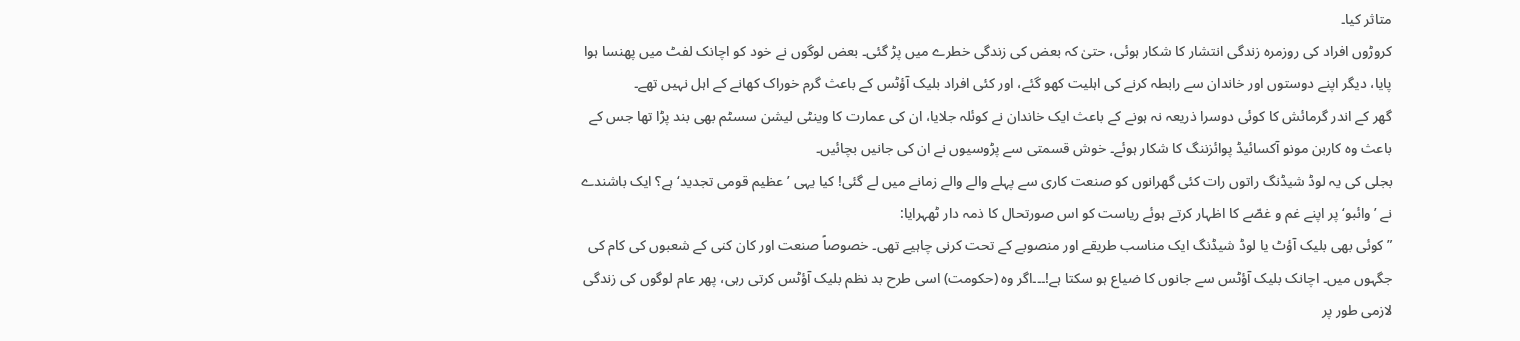متاثر کیا۔
کروڑوں افراد کی روزمرہ زندگی انتشار کا شکار ہوئی، حتیٰ کہ بعض کی زندگی خطرے میں پڑ گئی۔ بعض لوگوں نے خود کو اچانک لفٹ میں پھنسا ہوا پایا، دیگر اپنے دوستوں اور خاندان سے رابطہ کرنے کی اہلیت کھو گئے، اور کئی افراد بلیک آؤٹس کے باعث گرم خوراک کھانے کے اہل نہیں تھے۔
گھر کے اندر گرمائش کا کوئی دوسرا ذریعہ نہ ہونے کے باعث ایک خاندان نے کوئلہ جلایا، ان کی عمارت کا وینٹی لیشن سسٹم بھی بند پڑا تھا جس کے باعث وہ کاربن مونو آکسائیڈ پوائزننگ کا شکار ہوئے۔ خوش قسمتی سے پڑوسیوں نے ان کی جانیں بچائیں۔
بجلی کی یہ لوڈ شیڈنگ راتوں رات کئی گھرانوں کو صنعت کاری سے پہلے والے والے زمانے میں لے گئی! کیا یہی ’عظیم قومی تجدید‘ ہے؟ ایک باشندے نے ’وائبو‘ پر اپنے غم و غصّے کا اظہار کرتے ہوئے ریاست کو اس صورتحال کا ذمہ دار ٹھہرایا:
”کوئی بھی بلیک آؤٹ یا لوڈ شیڈنگ ایک مناسب طریقے اور منصوبے کے تحت کرنی چاہیے تھی۔ خصوصاً صنعت اور کان کنی کے شعبوں کی کام کی جگہوں میں۔ اچانک بلیک آؤٹس سے جانوں کا ضیاع ہو سکتا ہے!۔۔۔اگر وہ (حکومت) اسی طرح بد نظم بلیک آؤٹس کرتی رہی، پھر عام لوگوں کی زندگی لازمی طور پر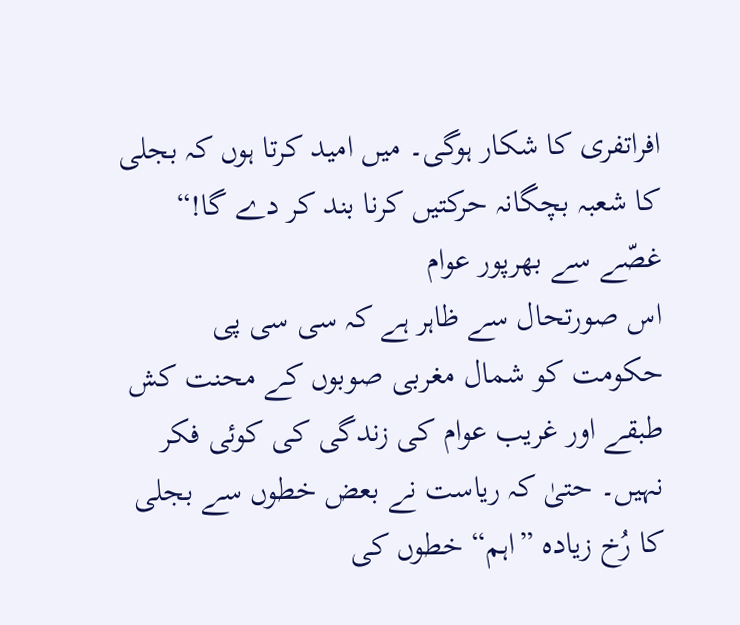افراتفری کا شکار ہوگی۔ میں امید کرتا ہوں کہ بجلی کا شعبہ بچگانہ حرکتیں کرنا بند کر دے گا!“
غصّے سے بھرپور عوام
اس صورتحال سے ظاہر ہے کہ سی سی پی حکومت کو شمال مغربی صوبوں کے محنت کش طبقے اور غریب عوام کی زندگی کی کوئی فکر نہیں۔ حتیٰ کہ ریاست نے بعض خطوں سے بجلی کا رُخ زیادہ ”اہم“ خطوں کی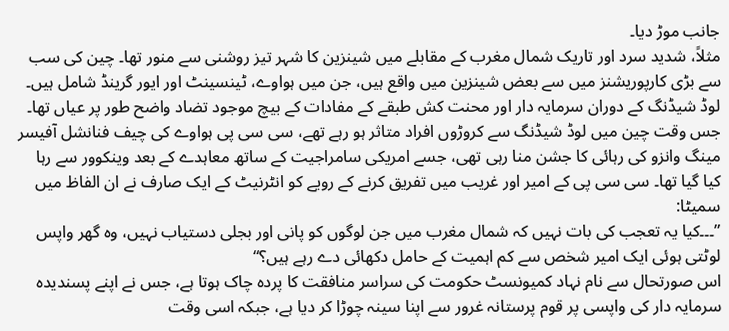جانب موڑ دیا۔
مثلاً، شدید سرد اور تاریک شمال مغرب کے مقابلے میں شینزین کا شہر تیز روشنی سے منور تھا۔ چین کی سب سے بڑی کارپوریشنز میں سے بعض شینزین میں واقع ہیں، جن میں ہواوے، ٹینسینٹ اور ایور گرینڈ شامل ہیں۔ لوڈ شیڈنگ کے دوران سرمایہ دار اور محنت کش طبقے کے مفادات کے بیچ موجود تضاد واضح طور پر عیاں تھا۔
جس وقت چین میں لوڈ شیڈنگ سے کروڑوں افراد متاثر ہو رہے تھے، سی سی پی ہواوے کی چیف فنانشل آفیسر مینگ وانزو کی رہائی کا جشن منا رہی تھی، جسے امریکی سامراجیت کے ساتھ معاہدے کے بعد وینکوور سے رہا کیا گیا تھا۔ سی سی پی کے امیر اور غریب میں تفریق کرنے کے رویے کو انٹرنیٹ کے ایک صارف نے ان الفاظ میں سمیٹا:
”۔۔۔کیا یہ تعجب کی بات نہیں کہ شمال مغرب میں جن لوگوں کو پانی اور بجلی دستیاب نہیں، وہ گھر واپس لوٹتی ہوئی ایک امیر شخص سے کم اہمیت کے حامل دکھائی دے رہے ہیں؟“
اس صورتحال سے نام نہاد کمیونسٹ حکومت کی سراسر منافقت کا پردہ چاک ہوتا ہے، جس نے اپنے پسندیدہ سرمایہ دار کی واپسی پر قوم پرستانہ غرور سے اپنا سینہ چوڑا کر دیا ہے، جبکہ اسی وقت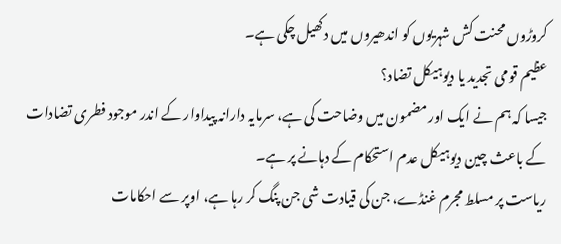کروڑوں محنت کش شہریوں کو اندھیروں میں دکھیل چکی ہے۔
عظیم قومی تجدید یا دیوہیکل تضاد؟
جیسا کہ ہم نے ایک اور مضمون میں وضاحت کی ہے، سرمایہ دارانہ پیداوار کے اندر موجود فطری تضادات کے باعث چین دیوہیکل عدم استحکام کے دہانے پر ہے۔
ریاست پر مسلط مجرم غنڈے، جن کی قیادت شی جن پنگ کر رہا ہے، اوپر سے احکامات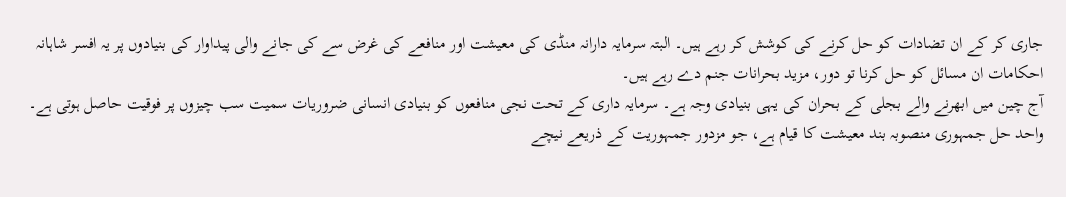جاری کر کے ان تضادات کو حل کرنے کی کوشش کر رہے ہیں۔ البتہ سرمایہ دارانہ منڈی کی معیشت اور منافعے کی غرض سے کی جانے والی پیداوار کی بنیادوں پر یہ افسر شاہانہ احکامات ان مسائل کو حل کرنا تو دور، مزید بحرانات جنم دے رہے ہیں۔
آج چین میں ابھرنے والے بجلی کے بحران کی یہی بنیادی وجہ ہے۔ سرمایہ داری کے تحت نجی منافعوں کو بنیادی انسانی ضروریات سمیت سب چیزوں پر فوقیت حاصل ہوتی ہے۔ واحد حل جمہوری منصوبہ بند معیشت کا قیام ہے، جو مزدور جمہوریت کے ذریعے نیچے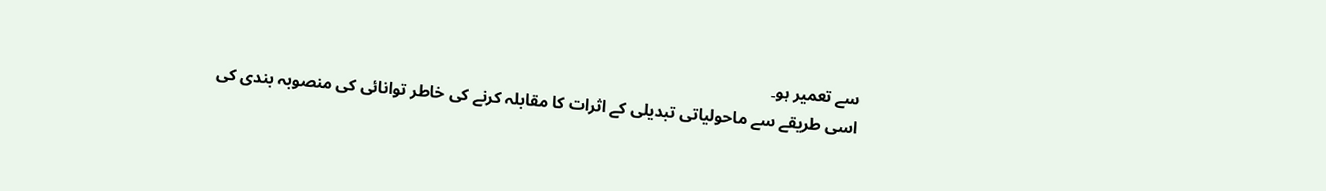سے تعمیر ہو۔
اسی طریقے سے ماحولیاتی تبدیلی کے اثرات کا مقابلہ کرنے کی خاطر توانائی کی منصوبہ بندی کی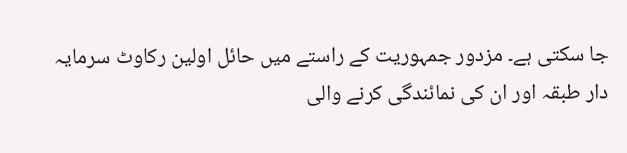جا سکتی ہے۔ مزدور جمہوریت کے راستے میں حائل اولین رکاوٹ سرمایہ دار طبقہ اور ان کی نمائندگی کرنے والی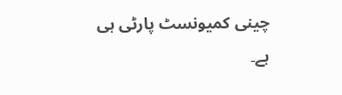چینی کمیونسٹ پارٹی ہی ہے۔